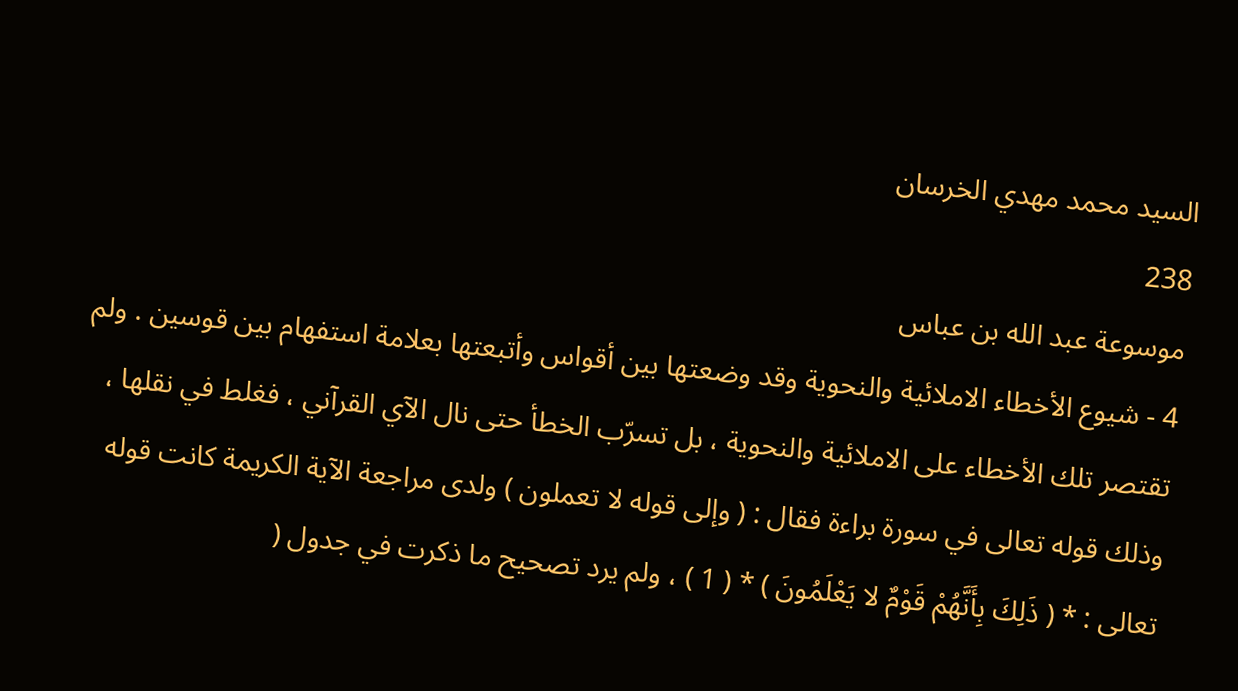السيد محمد مهدي الخرسان
238
موسوعة عبد الله بن عباس
4 - شيوع الأخطاء الاملائية والنحوية وقد وضعتها بين أقواس وأتبعتها بعلامة استفهام بين قوسين . ولم تقتصر تلك الأخطاء على الاملائية والنحوية ، بل تسرّب الخطأ حتى نال الآي القرآني ، فغلط في نقلها ، وذلك قوله تعالى في سورة براءة فقال : ( وإلى قوله لا تعملون ) ولدى مراجعة الآية الكريمة كانت قوله تعالى : * ( ذَلِكَ بِأَنَّهُمْ قَوْمٌ لا يَعْلَمُونَ ) * ( 1 ) ، ولم يرد تصحيح ما ذكرت في جدول (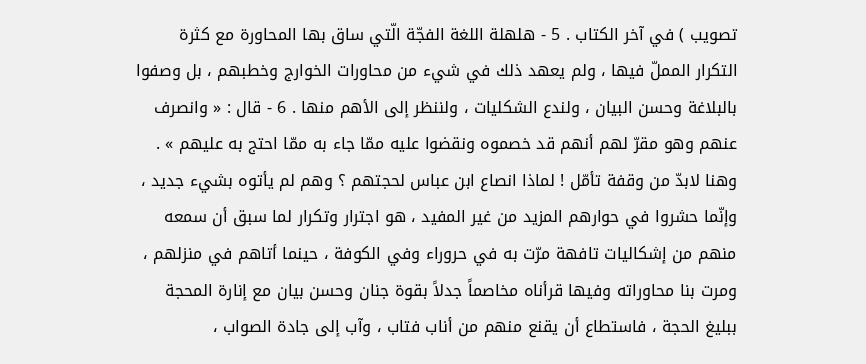تصويب ) في آخر الكتاب . 5 - هلهلة اللغة الفجّة الّتي ساق بها المحاورة مع كثرة التكرار المملّ فيها ، ولم يعهد ذلك في شيء من محاورات الخوارج وخطبهم ، بل وصفوا بالبلاغة وحسن البيان ، ولندع الشكليات ، ولننظر إلى الأهم منها . 6 - قال : « وانصرف عنهم وهو مقرّ لهم أنهم قد خصموه ونقضوا عليه ممّا جاء به ممّا احتج به عليهم » . وهنا لابدّ من وقفة تأمّل ! لماذا انصاع ابن عباس لحجتهم ؟ وهم لم يأتوه بشيء جديد ، وإنّما حشروا في حوارهم المزيد من غير المفيد ، هو اجترار وتكرار لما سبق أن سمعه منهم من إشكاليات تافهة مرّت به في حروراء وفي الكوفة ، حينما أتاهم في منزلهم ، ومرت بنا محاوراته وفيها قرأناه مخاصماً جدلاً بقوة جنان وحسن بيان مع إنارة المحجة ببليغ الحجة ، فاستطاع أن يقنع منهم من أناب فتاب ، وآب إلى جادة الصواب ،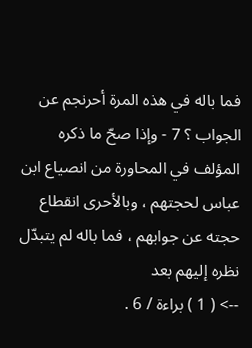فما باله في هذه المرة أحرنجم عن الجواب ؟ 7 - وإذا صحّ ما ذكره المؤلف في المحاورة من انصياع ابن عباس لحجتهم ، وبالأحرى انقطاع حجته عن جوابهم ، فما باله لم يتبدّل نظره إليهم بعد
--> ( 1 ) براءة / 6 .